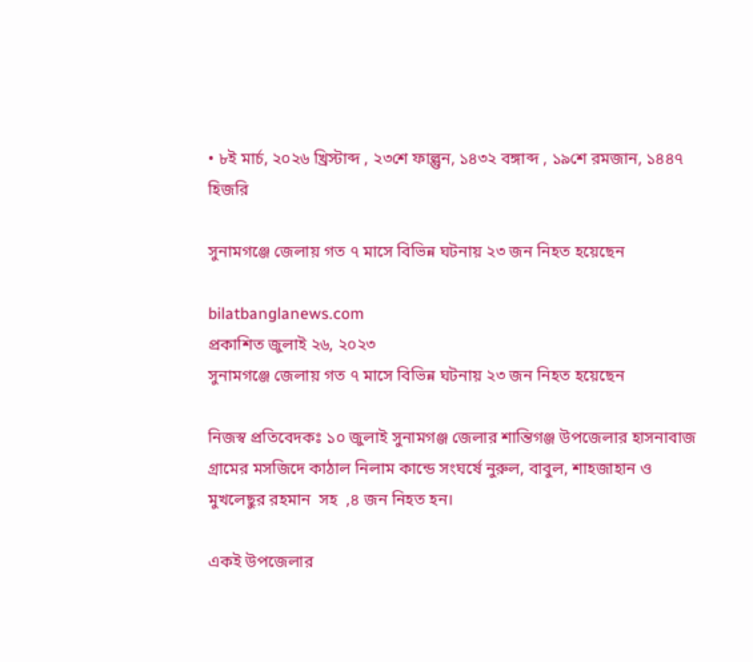• ৮ই মার্চ, ২০২৬ খ্রিস্টাব্দ , ২৩শে ফাল্গুন, ১৪৩২ বঙ্গাব্দ , ১৯শে রমজান, ১৪৪৭ হিজরি

সুনামগঞ্জে জেলায় গত ৭ মাসে বিভিন্ন ঘটনায় ২৩ জন নিহত হয়েছেন

bilatbanglanews.com
প্রকাশিত জুলাই ২৬, ২০২৩
সুনামগঞ্জে জেলায় গত ৭ মাসে বিভিন্ন ঘটনায় ২৩ জন নিহত হয়েছেন

নিজস্ব প্রতিবেদকঃ ১০ জুলাই সুনামগঞ্জ জেলার শান্তিগঞ্জ উপজেলার হাসনাবাজ গ্রামের মসজিদে কাঠাল নিলাম কান্ডে সংঘর্ষে নুরুল, বাবুল, শাহজাহান ও মুখলেছুর রহমান  সহ  ,৪ জন নিহত হন।

একই উপজেলার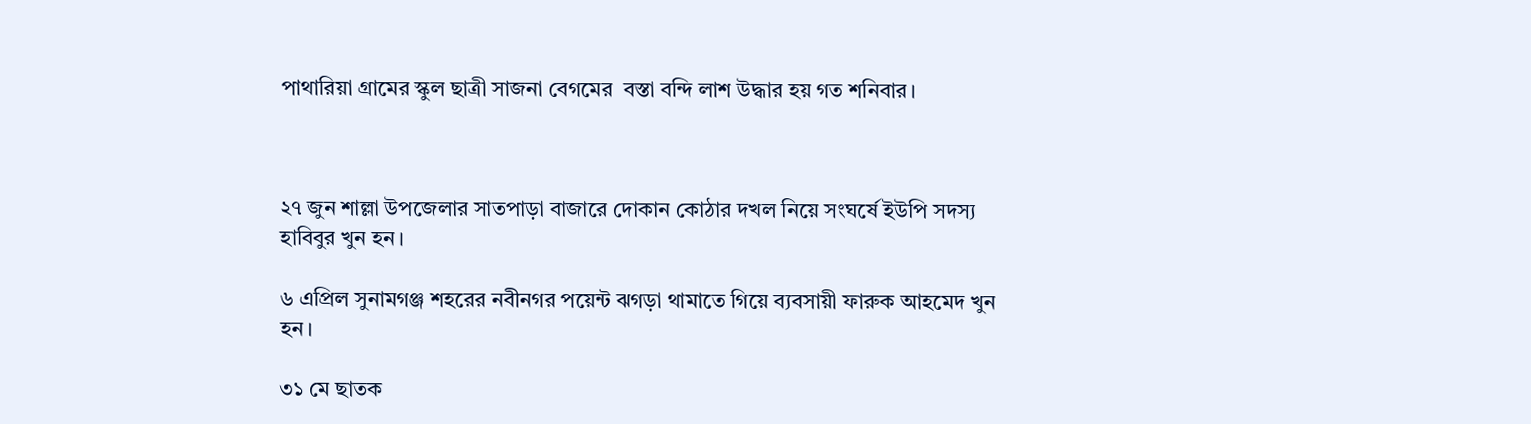পাথারিয়া গ্রামের স্কুল ছাত্রী সাজনা বেগমের  বস্তা বন্দি লাশ উদ্ধার হয় গত শনিবার।



২৭ জুন শাল্লা উপজেলার সাতপাড়া বাজারে দোকান কোঠার দখল নিয়ে সংঘর্ষে ইউপি সদস্য হাবিবুর খুন হন।

৬ এপ্রিল সুনামগঞ্জ শহরের নবীনগর পয়েন্ট ঝগড়া থামাতে গিয়ে ব্যবসায়ী ফারুক আহমেদ খুন হন।

৩১ মে ছাতক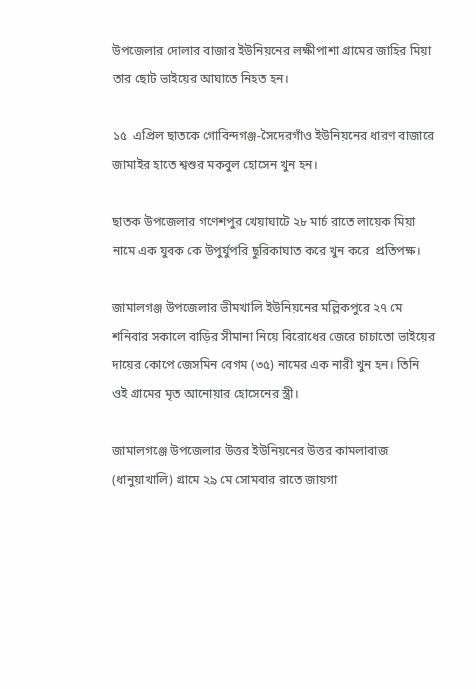উপজেলার দোলার বাজার ইউনিয়নের লক্ষীপাশা গ্রামের জাহির মিয়া তার ছোট ভাইয়ের আঘাতে নিহত হন।

১৫  এপ্রিল ছাতকে গোবিন্দগঞ্জ-সৈদেরগাঁও ইউনিয়নের ধারণ বাজারে জামাইর হাতে শ্বশুর মকবুল হোসেন খুন হন।

ছাতক উপজেলার গণেশপুর খেয়াঘাটে ২৮ মার্চ রাতে লায়েক মিয়া নামে এক যুবক কে উপুর্যুপরি ছুরিকাঘাত করে খুন করে  প্রতিপক্ষ।

জামালগঞ্জ উপজেলার ভীমখালি ইউনিয়নের মল্লিকপুরে ২৭ মে শনিবার সকালে বাড়ির সীমানা নিয়ে বিরোধের জেরে চাচাতো ভাইয়ের দায়ের কোপে জেসমিন বেগম (৩৫) নামের এক নারী খুন হন। তিনি ওই গ্রামের মৃত আনোয়ার হোসেনের স্ত্রী।

জামালগঞ্জে উপজেলার উত্তর ইউনিয়নের উত্তর কামলাবাজ (ধানুয়াখালি) গ্রামে ২৯ মে সোমবার রাতে জায়গা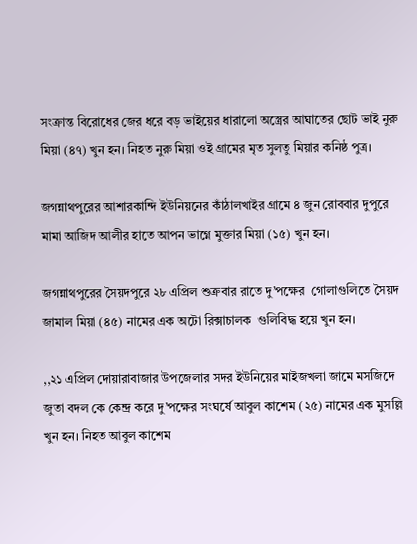সংক্রান্ত বিরোধের জের ধরে বড় ভাইয়ের ধারালো অস্ত্রের আঘাতের ছোট ভাই নুরু মিয়া (৪৭) খুন হন। নিহত নুরু মিয়া ওই গ্রামের মৃত সুলতু মিয়ার কনিষ্ঠ পুত্র।

জগন্নাথপুরের আশারকান্দি ইউনিয়নের কাঁঠালখাইর গ্রামে ৪ জুন রোববার দুপুরে মামা আজিদ আলীর হাতে আপন ভাগ্নে মুক্তার মিয়া (১৫) খুন হন।

জগন্নাথপুরের সৈয়দপুরে ২৮ এপ্রিল শুক্রবার রাতে দু’পক্ষের  গোলাগুলিতে সৈয়দ জামাল মিয়া (৪৫) নামের এক অটো রিক্সাচালক  গুলিবিদ্ধ হয়ে খুন হন।

,,২১ এপ্রিল দোয়ারাবাজার উপজেলার সদর ইউনিয়ের মাইজখলা জামে মসজিদে  জুতা বদল কে কেন্দ্র করে দু’পক্ষের সংঘর্ষে আবুল কাশেম (২৫) নামের এক মুসল্লি খুন হন। নিহত আবুল কাশেম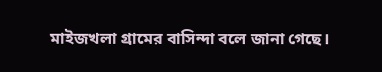মাইজখলা গ্রামের বাসিন্দা বলে জানা গেছে।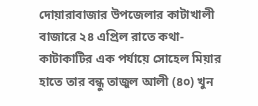দোয়ারাবাজার উপজেলার কাটাখালী বাজারে ২৪ এপ্রিল রাতে কথা-কাটাকাটির এক পর্যায়ে সোহেল মিয়ার হাতে তার বন্ধু তাজুল আলী (৪০) খুন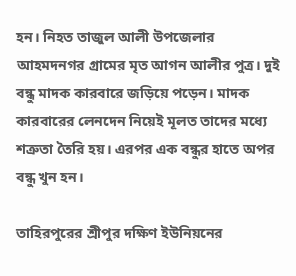হন। নিহত তাজুল আলী উপজেলার আহমদনগর গ্রামের মৃত আগন আলীর পুত্র। দুই বন্ধু মাদক কারবারে জড়িয়ে পড়েন। মাদক কারবারের লেনদেন নিয়েই মূলত তাদের মধ্যে শত্রুতা তৈরি হয়। এরপর এক বন্ধুর হাতে অপর বন্ধু খুন হন।

তাহিরপুরের শ্রীপুর দক্ষিণ ইউনিয়নের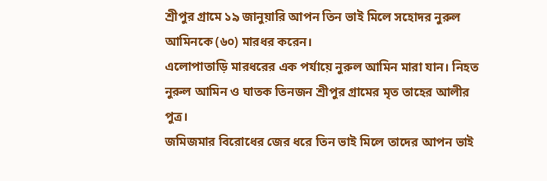শ্রীপুর গ্রামে ১৯ জানুয়ারি আপন তিন ভাই মিলে সহোদর নুরুল আমিনকে (৬০) মারধর করেন।
এলোপাতাড়ি মারধরের এক পর্যায়ে নুরুল আমিন মারা যান। নিহত নুরুল আমিন ও ঘাতক তিনজন শ্রীপুর গ্রামের মৃত তাহের আলীর পুত্র।
জমিজমার বিরোধের জের ধরে তিন ভাই মিলে তাদের আপন ভাই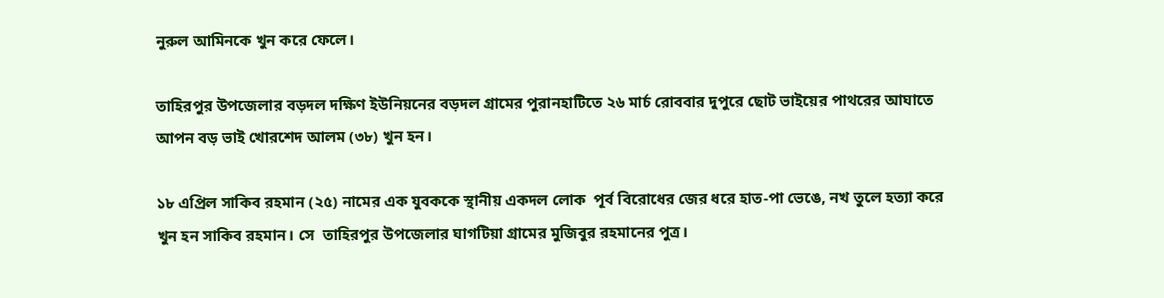নুরুল আমিনকে খুন করে ফেলে।

তাহিরপুর উপজেলার বড়দল দক্ষিণ ইউনিয়নের বড়দল গ্রামের পুরানহাটিতে ২৬ মার্চ রোববার দুপুরে ছোট ভাইয়ের পাথরের আঘাতে আপন বড় ভাই খোরশেদ আলম (৩৮) খুন হন।

১৮ এপ্রিল সাকিব রহমান (২৫) নামের এক যুবককে স্থানীয় একদল লোক  পূর্ব বিরোধের জের ধরে হাত-পা ভেঙে, নখ তুলে হত্যা করে  খুন হন সাকিব রহমান। সে  তাহিরপুর উপজেলার ঘাগটিয়া গ্রামের মুজিবুর রহমানের পুত্র।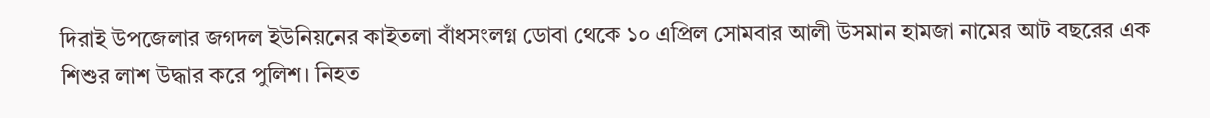দিরাই উপজেলার জগদল ইউনিয়নের কাইতলা বাঁধসংলগ্ন ডোবা থেকে ১০ এপ্রিল সোমবার আলী উসমান হামজা নামের আট বছরের এক শিশুর লাশ উদ্ধার করে পুলিশ। নিহত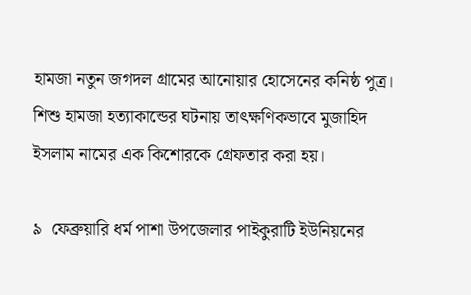হামজা নতুন জগদল গ্রামের আনোয়ার হোসেনের কনিষ্ঠ পুত্র। শিশু হামজা হত্যাকান্ডের ঘটনায় তাৎক্ষণিকভাবে মুজাহিদ ইসলাম নামের এক কিশোরকে গ্রেফতার করা হয়।

৯  ফেব্রুয়ারি ধর্ম পাশা উপজেলার পাইকুরাটি ইউনিয়নের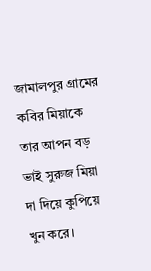জামালপুর গ্রামের কবির মিয়াকে তার আপন বড় ভাই সুরুজ মিয়া দা দিয়ে কুপিয়ে খুন করে।